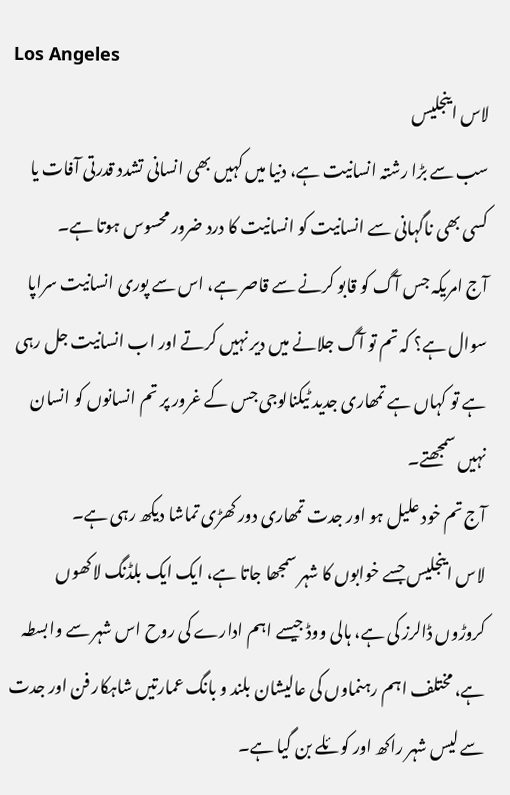Los Angeles
لاس اینجلیس
سب سے بڑا رشتہ انسانیت ہے، دنیا میں کہیں بھی انسانی تشدد قدرتی آفات یا کسی بھی ناگہانی سے انسانیت کو انسانیت کا درد ضرور محسوس ہوتا ہے۔
آج امریکہ جس آگ کو قابو کرنے سے قاصر ہے، اس سے پوری انسانیت سراپا سوال ہے؟ کہ تم تو آگ جلانے میں دیر نہیں کرتے اور اب انسانیت جل رہی ہے تو کہاں ہے تمھاری جدید ٹیکنالوجی جس کے غرور پر تم انسانوں کو انسان نہیں سمجھتے۔
آج تم خود علیل ہو اور جدت تمھاری دور کھڑی تماشا دیکھ رہی ہے۔
لاس اینجلیس جسے خوابوں کا شہر سمجھا جاتا ہے، ایک ایک بلڈنگ لاکھوں کروڑوں ڈالرز کی ہے، ہالی ووڈ جیسے اہم ادارے کی روح اس شہر سے وابسطہ ہے، مختلف اہم رہنماوں کی عالیشان بلند و بانگ عمارتیں شاہکار فن اور جدت سے لیس شہر راکھ اور کوئلے بن گیا ہے۔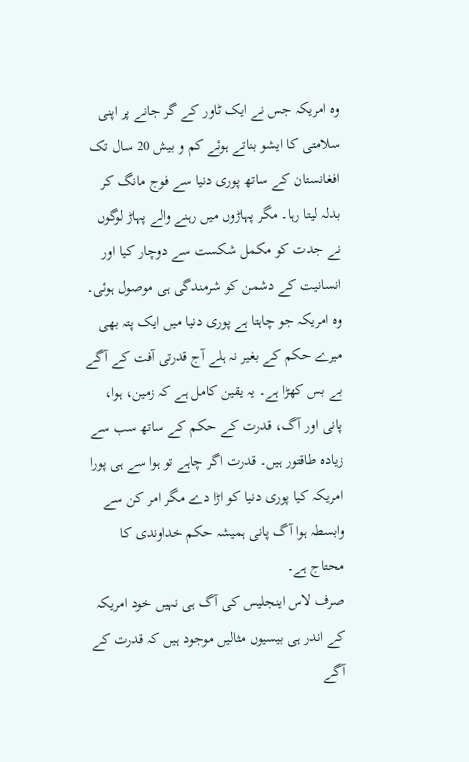وہ امریکہ جس نے ایک ٹاور کے گر جانے پر اپنی سلامتی کا ایشو بناتے ہوئے کم و بیش 20 سال تک افغانستان کے ساتھ پوری دنیا سے فوج مانگ کر بدلہ لیتا رہا۔ مگر پہاڑوں میں رہنے والے پہاڑ لوگوں نے جدت کو مکمل شکست سے دوچار کیا اور انسانیت کے دشمن کو شرمندگی ہی موصول ہوئی۔
وہ امریکہ جو چاہتا ہے پوری دنیا میں ایک پتہ بھی میرے حکم کے بغیر نہ ہلے آج قدرتی آفت کے آگے بے بس کھڑا ہے۔ یہ یقین کامل ہے کہ زمین، ہوا، پانی اور آگ، قدرت کے حکم کے ساتھ سب سے زیادہ طاقتور ہیں۔ قدرت اگر چاہے تو ہوا سے ہی پورا امریکہ کیا پوری دنیا کو اڑا دے مگر امر کن سے وابسطہ ہوا آگ پانی ہمیشہ حکم خداوندی کا محتاج ہے۔
صرف لاس اینجلیس کی آگ ہی نہیں خود امریکہ کے اندر ہی بیسیوں مثالیں موجود ہیں کہ قدرت کے آگے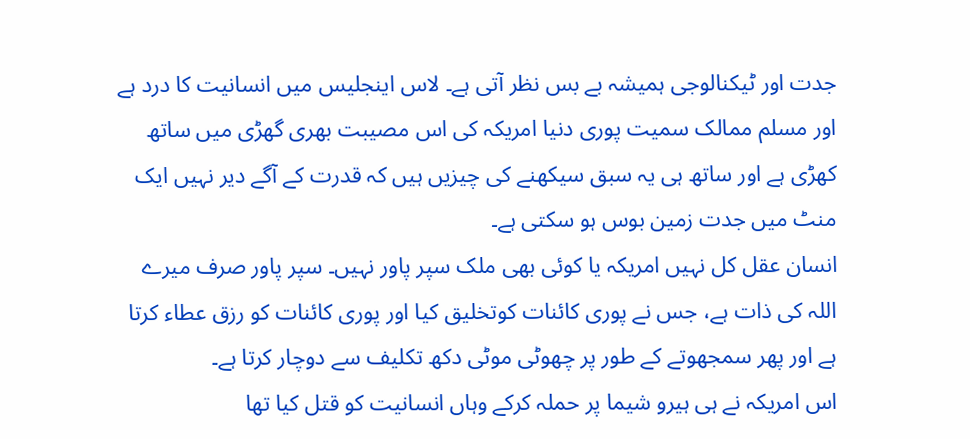جدت اور ٹیکنالوجی ہمیشہ بے بس نظر آتی ہے۔ لاس اینجلیس میں انسانیت کا درد ہے اور مسلم ممالک سمیت پوری دنیا امریکہ کی اس مصیبت بھری گھڑی میں ساتھ کھڑی ہے اور ساتھ ہی یہ سبق سیکھنے کی چیزیں ہیں کہ قدرت کے آگے دیر نہیں ایک منٹ میں جدت زمین بوس ہو سکتی ہے۔
انسان عقل کل نہیں امریکہ یا کوئی بھی ملک سپر پاور نہیں۔ سپر پاور صرف میرے اللہ کی ذات ہے، جس نے پوری کائنات کوتخلیق کیا اور پوری کائنات کو رزق عطاء کرتا ہے اور پھر سمجھوتے کے طور پر چھوٹی موٹی دکھ تکلیف سے دوچار کرتا ہے۔
اس امریکہ نے ہی ہیرو شیما پر حملہ کرکے وہاں انسانیت کو قتل کیا تھا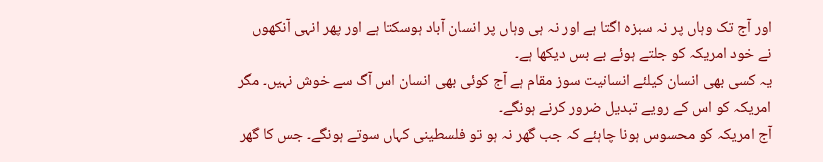اور آج تک وہاں پر نہ سبزہ اگتا ہے اور نہ ہی وہاں پر انسان آباد ہوسکتا ہے اور پھر انہی آنکھوں نے خود امریکہ کو جلتے ہوئے بے بس دیکھا ہے۔
یہ کسی بھی انسان کیلئے انسانیت سوز مقام ہے آج کوئی بھی انسان اس آگ سے خوش نہیں۔ مگر امریکہ کو اس کے رویے تبدیل ضرور کرنے ہونگے۔
آج امریکہ کو محسوس ہونا چاہئے کہ جب گھر نہ ہو تو فلسطینی کہاں سوتے ہونگے۔ جس کا گھر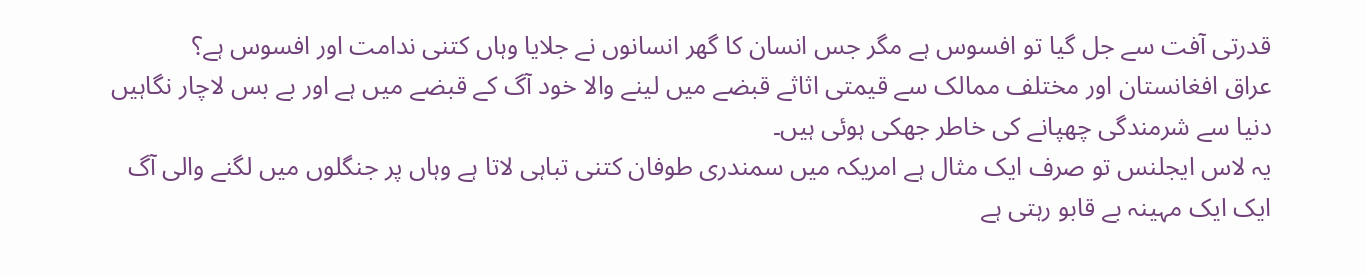قدرتی آفت سے جل گیا تو افسوس ہے مگر جس انسان کا گھر انسانوں نے جلایا وہاں کتنی ندامت اور افسوس ہے؟
عراق افغانستان اور مختلف ممالک سے قیمتی اثاثے قبضے میں لینے والا خود آگ کے قبضے میں ہے اور بے بس لاچار نگاہیں دنیا سے شرمندگی چھپانے کی خاطر جھکی ہوئی ہیں۔
یہ لاس ایجلنس تو صرف ایک مثال ہے امریکہ میں سمندری طوفان کتنی تباہی لاتا ہے وہاں پر جنگلوں میں لگنے والی آگ ایک ایک مہینہ بے قابو رہتی ہے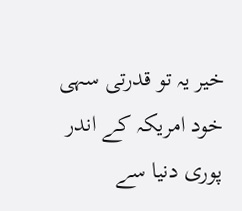خیر یہ تو قدرتی سہی خود امریکہ کے اندر پوری دنیا سے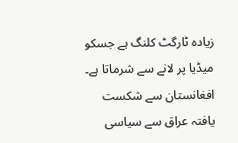زیادہ ٹارگٹ کلنگ ہے جسکو میڈیا پر لانے سے شرماتا ہے۔ افغانستان سے شکست یافتہ عراق سے سیاسی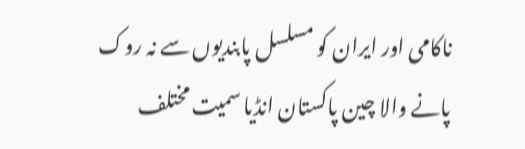ناکامی اور ایران کو مسلسل پابندیوں سے نہ روک پانے والا چین پاکستان انڈیا سمیت مختلف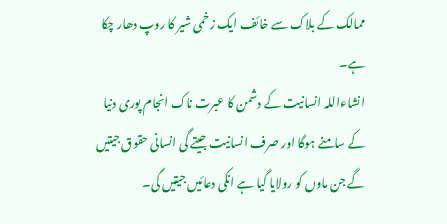ممالک کے بلاک سے خائف ایک زخمی شیر کا روپ دھار چکا ہے۔
انشاءاللہ انسانیت کے دشمن کا عبرت ناک انجام پوری دنیا کے سامنے ہوگا اور صرف انسانیت جیتے گی انسانی حقوق جیتیں گے جن ماوں کو رولایا گیا ہے انکی دعائیں جیتیں گی۔